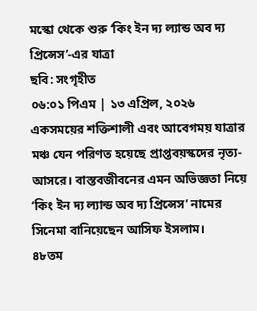মস্কো থেকে শুরু ‘কিং ইন দ্য ল্যান্ড অব দ্য প্রিন্সেস’-এর যাত্রা
ছবি: সংগৃহীত
০৬:০১ পিএম | ১৩ এপ্রিল, ২০২৬
একসময়ের শক্তিশালী এবং আবেগময় যাত্রার মঞ্চ যেন পরিণত হয়েছে প্রাপ্তবয়স্কদের নৃত্য-আসরে। বাস্তবজীবনের এমন অভিজ্ঞতা নিয়ে ‘কিং ইন দ্য ল্যান্ড অব দ্য প্রিন্সেস’ নামের সিনেমা বানিয়েছেন আসিফ ইসলাম।
৪৮তম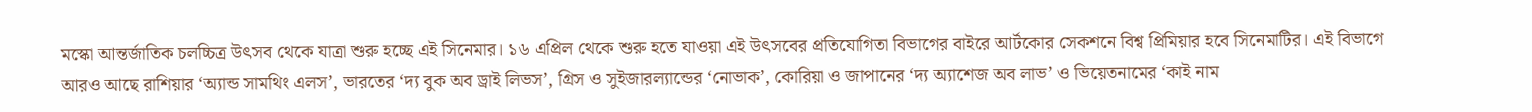মস্কো আন্তর্জাতিক চলচ্চিত্র উৎসব থেকে যাত্রা শুরু হচ্ছে এই সিনেমার। ১৬ এপ্রিল থেকে শুরু হতে যাওয়া এই উৎসবের প্রতিযোগিতা বিভাগের বাইরে আর্টকোর সেকশনে বিশ্ব প্রিমিয়ার হবে সিনেমাটির। এই বিভাগে আরও আছে রাশিয়ার ‘অ্যান্ড সামথিং এলস’, ভারতের ‘দ্য বুক অব ড্রাই লিভস’, গ্রিস ও সুইজারল্যান্ডের ‘নোভাক’, কোরিয়া ও জাপানের ‘দ্য অ্যাশেজ অব লাভ’ ও ভিয়েতনামের ‘কাই নাম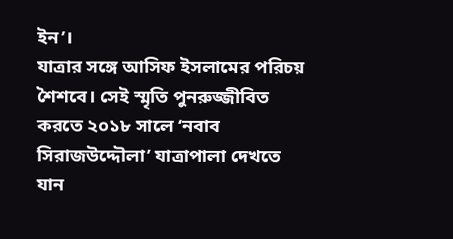ইন’।
যাত্রার সঙ্গে আসিফ ইসলামের পরিচয় শৈশবে। সেই স্মৃতি পুনরুজ্জীবিত করতে ২০১৮ সালে ‘নবাব সিরাজউদ্দৌলা’ যাত্রাপালা দেখতে যান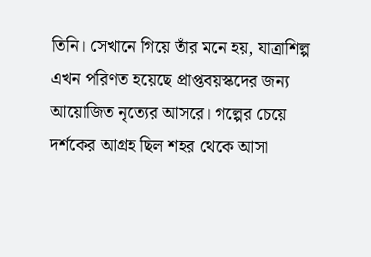তিনি। সেখানে গিয়ে তাঁর মনে হয়, যাত্রাশিল্প এখন পরিণত হয়েছে প্রাপ্তবয়স্কদের জন্য আয়োজিত নৃত্যের আসরে। গল্পের চেয়ে দর্শকের আগ্রহ ছিল শহর থেকে আসা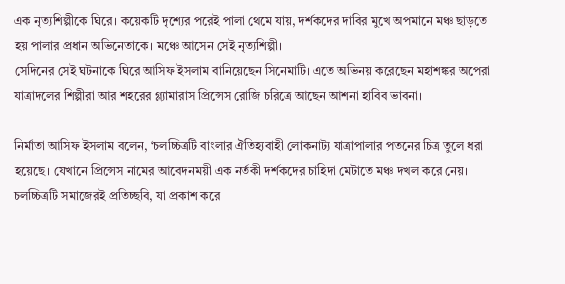এক নৃত্যশিল্পীকে ঘিরে। কয়েকটি দৃশ্যের পরেই পালা থেমে যায়, দর্শকদের দাবির মুখে অপমানে মঞ্চ ছাড়তে হয় পালার প্রধান অভিনেতাকে। মঞ্চে আসেন সেই নৃত্যশিল্পী।
সেদিনের সেই ঘটনাকে ঘিরে আসিফ ইসলাম বানিয়েছেন সিনেমাটি। এতে অভিনয় করেছেন মহাশঙ্কর অপেরা যাত্রাদলের শিল্পীরা আর শহরের গ্ল্যামারাস প্রিন্সেস রোজি চরিত্রে আছেন আশনা হাবিব ভাবনা।

নির্মাতা আসিফ ইসলাম বলেন, ‘চলচ্চিত্রটি বাংলার ঐতিহ্যবাহী লোকনাট্য যাত্রাপালার পতনের চিত্র তুলে ধরা হয়েছে। যেখানে প্রিন্সেস নামের আবেদনময়ী এক নর্তকী দর্শকদের চাহিদা মেটাতে মঞ্চ দখল করে নেয়। চলচ্চিত্রটি সমাজেরই প্রতিচ্ছবি, যা প্রকাশ করে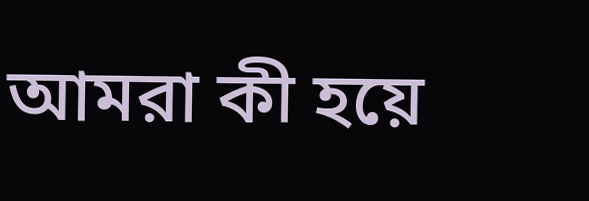আমরা কী হয়ে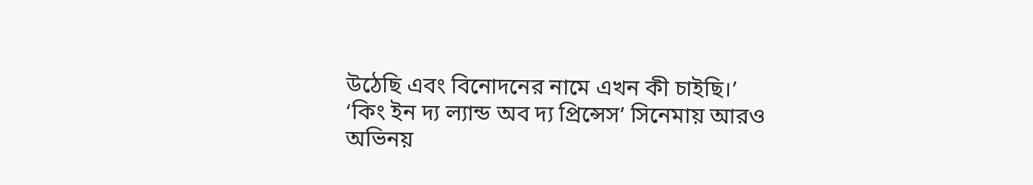উঠেছি এবং বিনোদনের নামে এখন কী চাইছি।’
‘কিং ইন দ্য ল্যান্ড অব দ্য প্রিন্সেস’ সিনেমায় আরও অভিনয়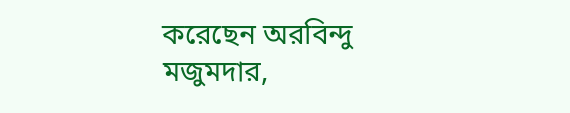করেছেন অরবিন্দু মজুমদার,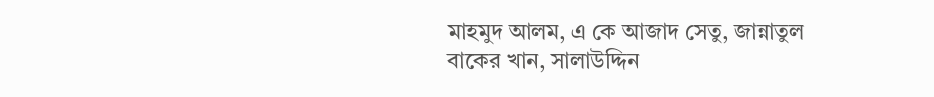মাহমুদ আলম, এ কে আজাদ সেতু, জান্নাতুল বাকের খান, সালাউদ্দিন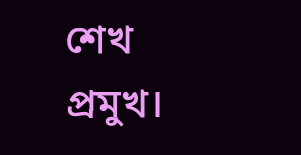শেখ প্রমুখ।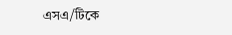এসএ/টিকে